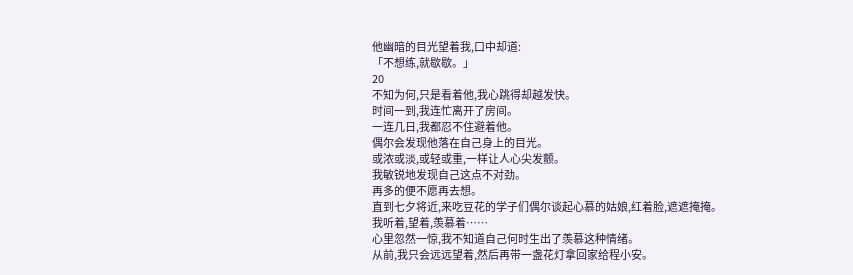他幽暗的目光望着我,口中却道:
「不想练,就歇歇。」
20
不知为何,只是看着他,我心跳得却越发快。
时间一到,我连忙离开了房间。
一连几日,我都忍不住避着他。
偶尔会发现他落在自己身上的目光。
或浓或淡,或轻或重,一样让人心尖发颤。
我敏锐地发现自己这点不对劲。
再多的便不愿再去想。
直到七夕将近,来吃豆花的学子们偶尔谈起心慕的姑娘,红着脸,遮遮掩掩。
我听着,望着,羡慕着……
心里忽然一惊,我不知道自己何时生出了羡慕这种情绪。
从前,我只会远远望着,然后再带一盏花灯拿回家给程小安。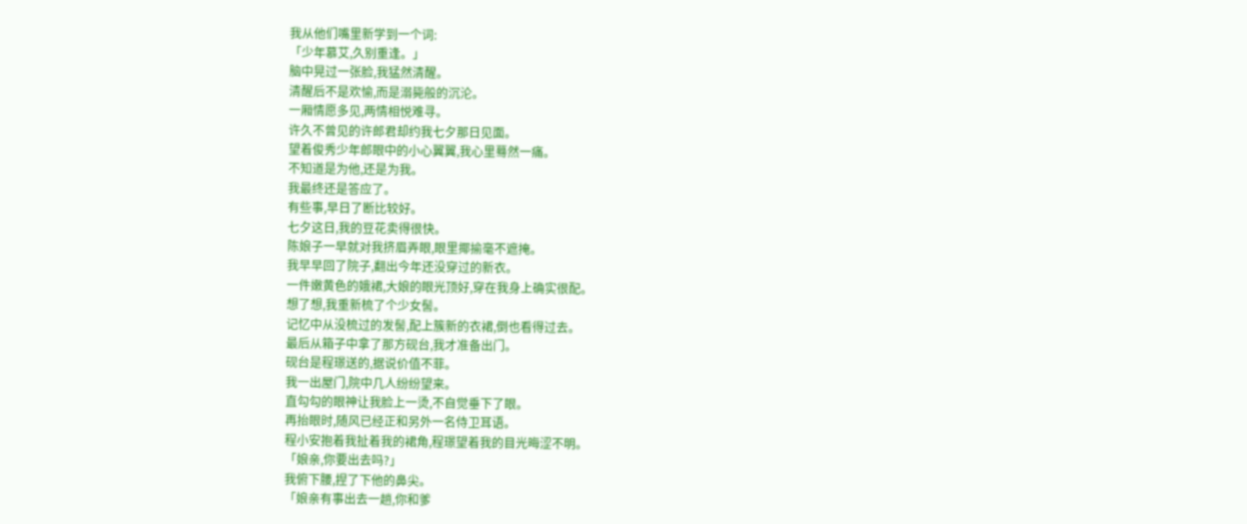我从他们嘴里新学到一个词:
「少年慕艾,久别重逢。」
脑中晃过一张脸,我猛然清醒。
清醒后不是欢愉,而是溺毙般的沉沦。
一厢情愿多见,两情相悦难寻。
许久不曾见的许郎君却约我七夕那日见面。
望着俊秀少年郎眼中的小心翼翼,我心里蓦然一痛。
不知道是为他,还是为我。
我最终还是答应了。
有些事,早日了断比较好。
七夕这日,我的豆花卖得很快。
陈娘子一早就对我挤眉弄眼,眼里揶揄毫不遮掩。
我早早回了院子,翻出今年还没穿过的新衣。
一件嫩黄色的娥裙,大娘的眼光顶好,穿在我身上确实很配。
想了想,我重新梳了个少女髻。
记忆中从没梳过的发髻,配上簇新的衣裙,倒也看得过去。
最后从箱子中拿了那方砚台,我才准备出门。
砚台是程璟送的,据说价值不菲。
我一出屋门,院中几人纷纷望来。
直勾勾的眼神让我脸上一烫,不自觉垂下了眼。
再抬眼时,随风已经正和另外一名侍卫耳语。
程小安抱着我扯着我的裙角,程璟望着我的目光晦涩不明。
「娘亲,你要出去吗?」
我俯下腰,捏了下他的鼻尖。
「娘亲有事出去一趟,你和爹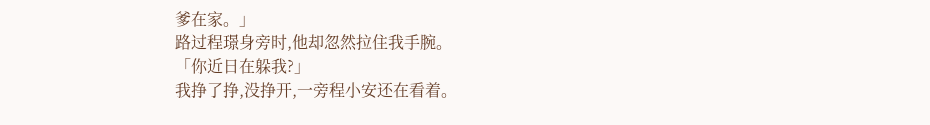爹在家。」
路过程璟身旁时,他却忽然拉住我手腕。
「你近日在躲我?」
我挣了挣,没挣开,一旁程小安还在看着。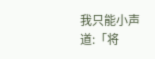我只能小声道:「将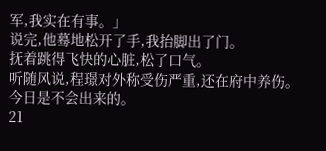军,我实在有事。」
说完,他蓦地松开了手,我抬脚出了门。
抚着跳得飞快的心脏,松了口气。
听随风说,程璟对外称受伤严重,还在府中养伤。
今日是不会出来的。
21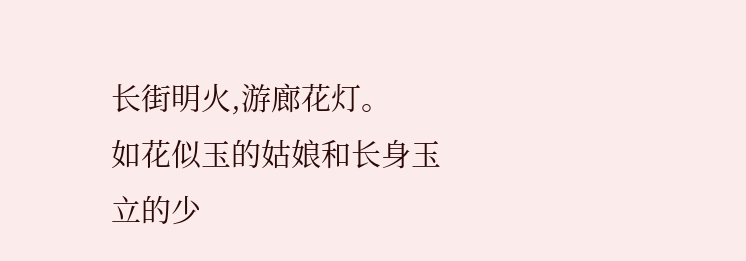长街明火,游廊花灯。
如花似玉的姑娘和长身玉立的少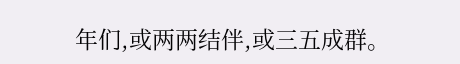年们,或两两结伴,或三五成群。